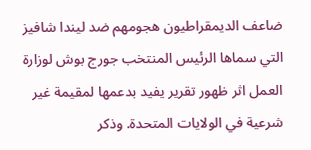ضاعف الديمقراطيون هجومهم ضد ليندا شافيز التي سماها الرئيس المنتخب جورج بوش لوزارة العمل اثر ظهور تقرير يفيد بدعمها لمقيمة غير شرعية في الولايات المتحدة. وذكر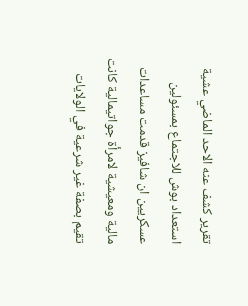تقرير كشف عنه الاحد الماضي عشية استعداد بوش للاجتماع بمسئولين عسكريين ان شافيز قدمت مساعدات مالية ومعيشية لامرأة جواتيمالية كانت تقيم بصفة غير شرعية في الولايات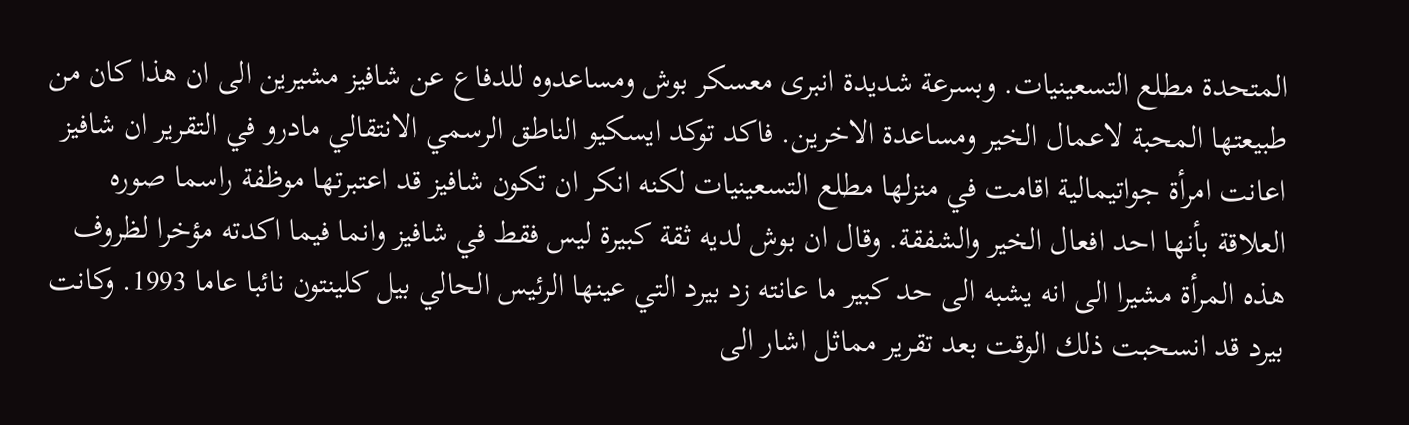المتحدة مطلع التسعينيات. وبسرعة شديدة انبرى معسكر بوش ومساعدوه للدفاع عن شافيز مشيرين الى ان هذا كان من طبيعتها المحبة لاعمال الخير ومساعدة الاخرين. فاكد توكد ايسكيو الناطق الرسمي الانتقالي مادرو في التقرير ان شافيز اعانت امرأة جواتيمالية اقامت في منزلها مطلع التسعينيات لكنه انكر ان تكون شافيز قد اعتبرتها موظفة راسما صوره العلاقة بأنها احد افعال الخير والشفقة. وقال ان بوش لديه ثقة كبيرة ليس فقط في شافيز وانما فيما اكدته مؤخرا لظروف هذه المرأة مشيرا الى انه يشبه الى حد كبير ما عانته زد بيرد التي عينها الرئيس الحالي بيل كلينتون نائبا عاما 1993. وكانت بيرد قد انسحبت ذلك الوقت بعد تقرير مماثل اشار الى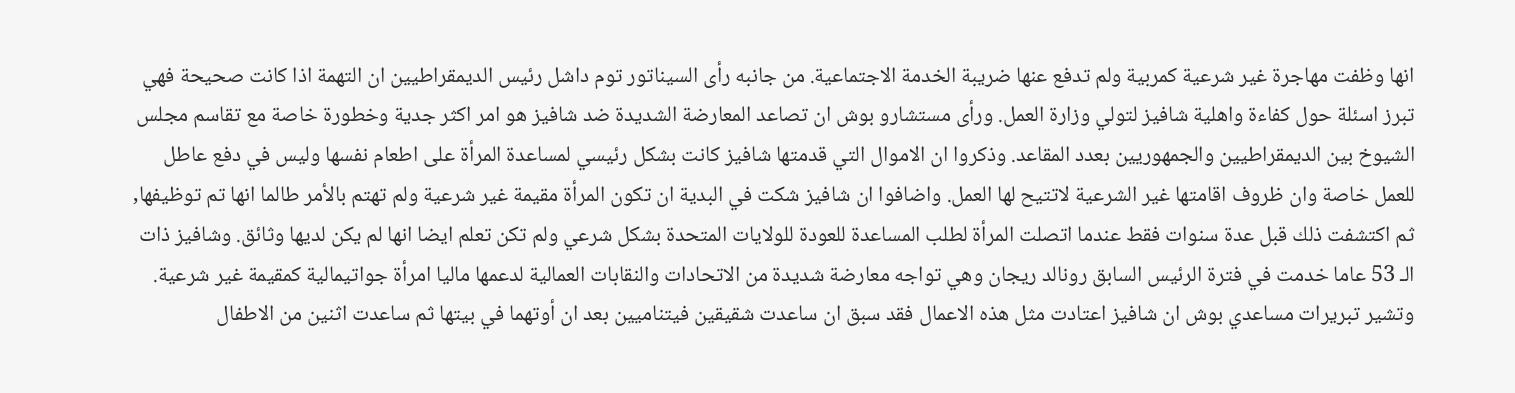انها وظفت مهاجرة غير شرعية كمربية ولم تدفع عنها ضريبة الخدمة الاجتماعية. من جانبه رأى السيناتور توم داشل رئيس الديمقراطيين ان التهمة اذا كانت صحيحة فهي تبرز اسئلة حول كفاءة واهلية شافيز لتولي وزارة العمل. ورأى مستشارو بوش ان تصاعد المعارضة الشديدة ضد شافيز هو امر اكثر جدية وخطورة خاصة مع تقاسم مجلس الشيوخ بين الديمقراطيين والجمهوريين بعدد المقاعد. وذكروا ان الاموال التي قدمتها شافيز كانت بشكل رئيسي لمساعدة المرأة على اطعام نفسها وليس في دفع عاطل للعمل خاصة وان ظروف اقامتها غير الشرعية لاتتيح لها العمل. واضافوا ان شافيز شكت في البدية ان تكون المرأة مقيمة غير شرعية ولم تهتم بالأمر طالما انها تم توظيفها, ثم اكتشفت ذلك قبل عدة سنوات فقط عندما اتصلت المرأة لطلب المساعدة للعودة للولايات المتحدة بشكل شرعي ولم تكن تعلم ايضا انها لم يكن لديها وثائق. وشافيز ذات الـ 53 عاما خدمت في فترة الرئيس السابق رونالد ريجان وهي تواجه معارضة شديدة من الاتحادات والنقابات العمالية لدعمها ماليا امرأة جواتيمالية كمقيمة غير شرعية. وتشير تبريرات مساعدي بوش ان شافيز اعتادت مثل هذه الاعمال فقد سبق ان ساعدت شقيقين فيتناميين بعد ان أوتهما في بيتها ثم ساعدت اثنين من الاطفال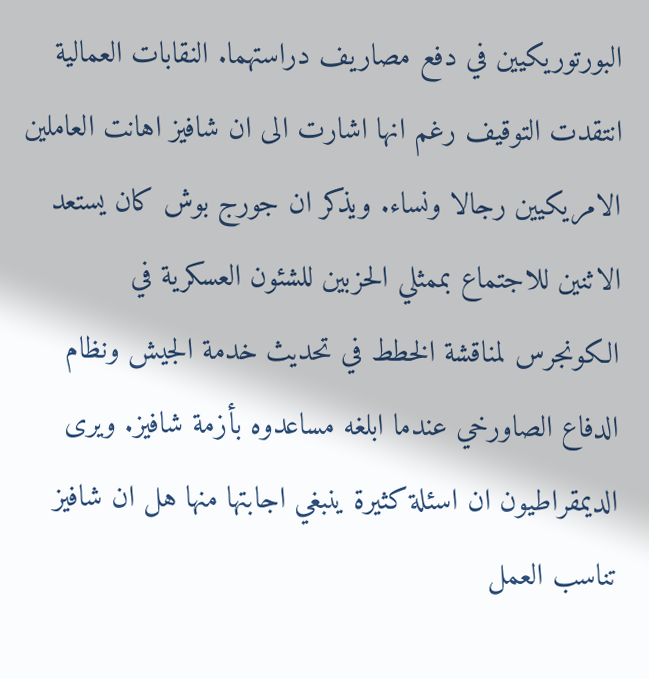البورتوريكيين في دفع مصاريف دراستهما. النقابات العمالية انتقدت التوقيف رغم انها اشارت الى ان شافيز اهانت العاملين الامريكيين رجالا ونساء. ويذكر ان جورج بوش كان يستعد الاثنين للاجتماع بممثلي الحزبين للشئون العسكرية في الكونجرس لمناقشة الخطط في تحديث خدمة الجيش ونظام الدفاع الصاورخي عندما ابلغه مساعدوه بأزمة شافيز. ويرى الديمقراطيون ان اسئلة كثيرة ينبغي اجابتها منها هل ان شافيز تناسب العمل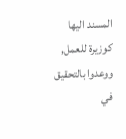المسند اليها كوزيرة للعمل, ووعدوا بالتحقيق في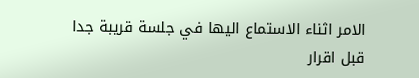الامر اثناء الاستماع اليها في جلسة قريبة جدا قبل اقرار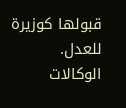قبولها كوزيرة للعدل. الوكالات